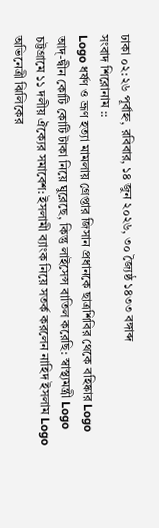ঢাকা ০২:২৬ পূর্বাহ্ন, রবিবার, ১৪ জুন ২০২৬, ৩০ জ্যৈষ্ঠ ১৪৩৩ বঙ্গাব্দ
সংবাদ শিরোনাম ::
Logo ধর্ষণ ও ভ্রূণ হত্যা মামলায় গ্রেপ্তার জিসান প্রধানকে ছাত্রশিবির থেকে বহিষ্কার Logo আদ্-দ্বীন কোটি কোটি টাকা নিয়ে ঘুরেছে, কিন্তু লাইসেন্স বাতিল করেছি: স্বাস্থ্যমন্ত্রী Logo চট্টগ্রামে ১১ দলীয় ঐক্যের সমাবেশ: ইসলামী ব্যাংক নিয়ে সতর্ক করলেন নাহিদ ইসলাম Logo অভিনেত্রী ঝিলিকের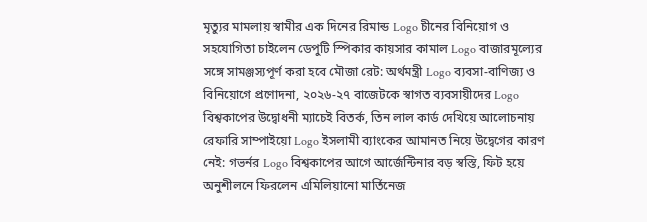মৃত্যুর মামলায় স্বামীর এক দিনের রিমান্ড Logo চীনের বিনিয়োগ ও সহযোগিতা চাইলেন ডেপুটি স্পিকার কায়সার কামাল Logo বাজারমূল্যের সঙ্গে সামঞ্জস্যপূর্ণ করা হবে মৌজা রেট: অর্থমন্ত্রী Logo ব্যবসা-বাণিজ্য ও বিনিয়োগে প্রণোদনা, ২০২৬-২৭ বাজেটকে স্বাগত ব্যবসায়ীদের Logo বিশ্বকাপের উদ্বোধনী ম্যাচেই বিতর্ক, তিন লাল কার্ড দেখিয়ে আলোচনায় রেফারি সাম্পাইয়ো Logo ইসলামী ব্যাংকের আমানত নিয়ে উদ্বেগের কারণ নেই: গভর্নর Logo বিশ্বকাপের আগে আর্জেন্টিনার বড় স্বস্তি, ফিট হয়ে অনুশীলনে ফিরলেন এমিলিয়ানো মার্তিনেজ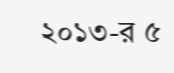২০১৩-র ৫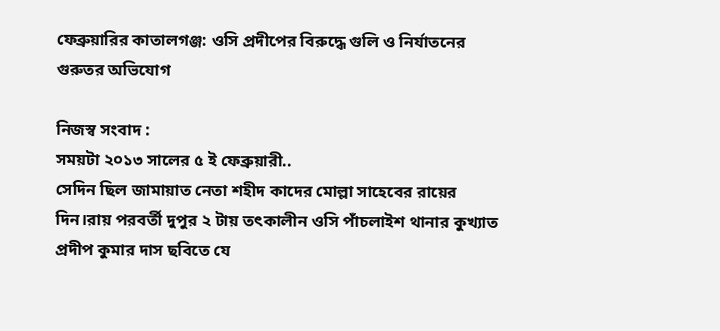ফেব্রুয়ারির কাতালগঞ্জ: ওসি প্রদীপের বিরুদ্ধে গুলি ও নির্যাতনের গুরুতর অভিযোগ

নিজস্ব সংবাদ :
সময়টা ২০১৩ সালের ৫ ই ফেব্রুয়ারী..
সেদিন ছিল জামায়াত নেতা শহীদ কাদের মোল্লা সাহেবের রায়ের দিন।রায় পরবর্তী দুপুর ২ টায় তৎকালীন ওসি পাঁচলাইশ থানার কুখ্যাত প্রদীপ কুমার দাস ছবিতে যে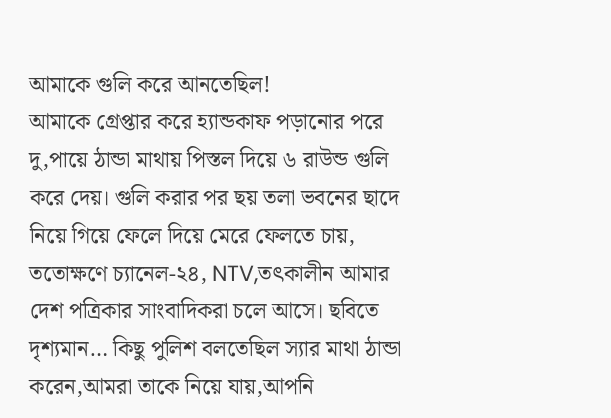আমাকে গুলি করে আনতেছিল!
আমাকে গ্রেপ্তার করে হ্যান্ডকাফ পড়ানোর পরে দু,পায়ে ঠান্ডা মাথায় পিস্তল দিয়ে ৬ রাউন্ড গুলি করে দেয়। গুলি করার পর ছয় তলা ভবনের ছাদে নিয়ে গিয়ে ফেলে দিয়ে মেরে ফেলতে চায়, ততোক্ষণে চ্যানেল-২৪, NTV,তৎকালীন আমার দেশ পত্রিকার সাংবাদিকরা চলে আসে। ছবিতে দৃশ্যমান… কিছু পুলিশ বলতেছিল স্যার মাথা ঠান্ডা করেন,আমরা তাকে নিয়ে যায়,আপনি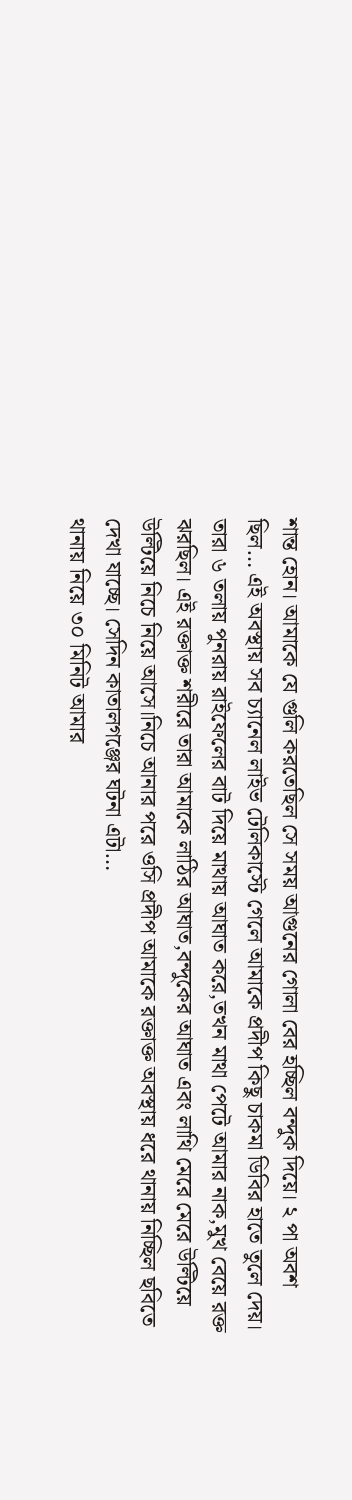শান্ত হোন। আমাকে যে গুলি করতেছিল সে সময় আগুনের গোলা বের হচ্ছিল বন্দুক দিয়ে। ২ পা অবশ ছিল… এই অবস্থায় সব চ্যানেল লাইভ টেলিকাস্টে গেলে আমাকে প্রদীপ কিছু চাকমা ডিবির হাতে তুলে দেয়। তারা ৬ তলায় পুনরায় রাইফেলের বাট দিয়ে মাথায় আঘাত করে,তখন মাথা পেটে আমার নাক,মুখ বেয়ে রক্ত ঝরছিল। এই রক্তাক্ত শরীরে তারা আমাকে লাঠির আঘাত,বন্দুকের আঘাত এবং লাথি মেরে মেরে উল্টিয়ে উল্টিয়ে নিচে নিয়ে আসে।নিচে আনার পরে ওসি প্রদীপ আমাকে রক্তাক্ত অবস্থায় ধরে থানায় নিচ্ছিল ছবিতে দেখা যাচ্ছে। সেদিন কাতালগঞ্জের ঘটনা এটা…
থানায় নিয়ে ৩০ মিনিট আমার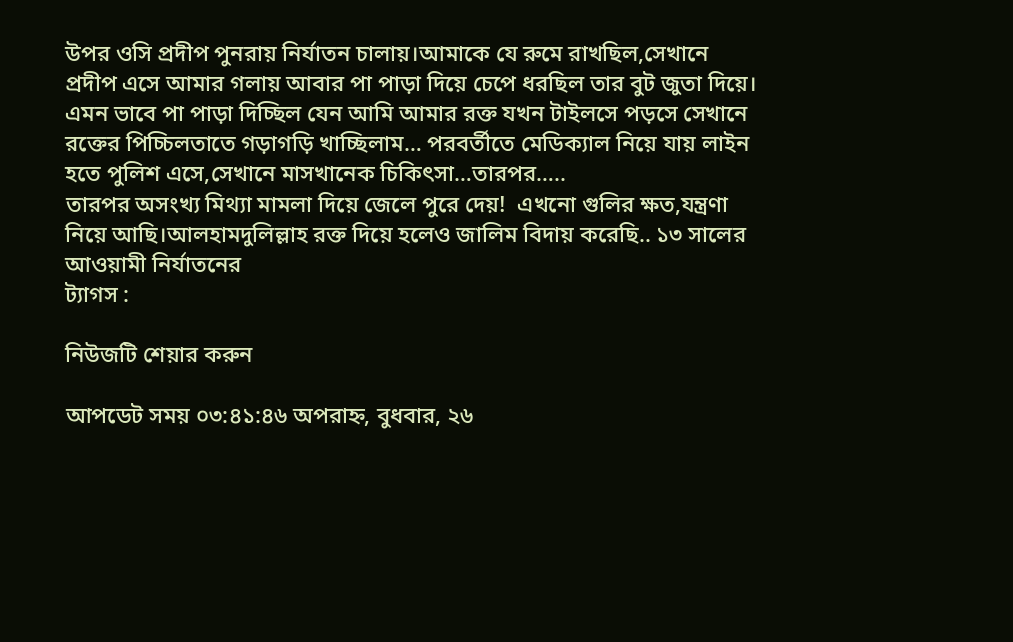উপর ওসি প্রদীপ পুনরায় নির্যাতন চালায়।আমাকে যে রুমে রাখছিল,সেখানে প্রদীপ এসে আমার গলায় আবার পা পাড়া দিয়ে চেপে ধরছিল তার বুট জুতা দিয়ে। এমন ভাবে পা পাড়া দিচ্ছিল যেন আমি আমার রক্ত যখন টাইলসে পড়সে সেখানে রক্তের পিচ্চিলতাতে গড়াগড়ি খাচ্ছিলাম… পরবর্তীতে মেডিক্যাল নিয়ে যায় লাইন হতে পুলিশ এসে,সেখানে মাসখানেক চিকিৎসা…তারপর…..
তারপর অসংখ্য মিথ্যা মামলা দিয়ে জেলে পুরে দেয়!  এখনো গুলির ক্ষত,যন্ত্রণা নিয়ে আছি।আলহামদুলিল্লাহ রক্ত দিয়ে হলেও জালিম বিদায় করেছি.. ১৩ সালের আওয়ামী নির্যাতনের
ট্যাগস :

নিউজটি শেয়ার করুন

আপডেট সময় ০৩:৪১:৪৬ অপরাহ্ন, বুধবার, ২৬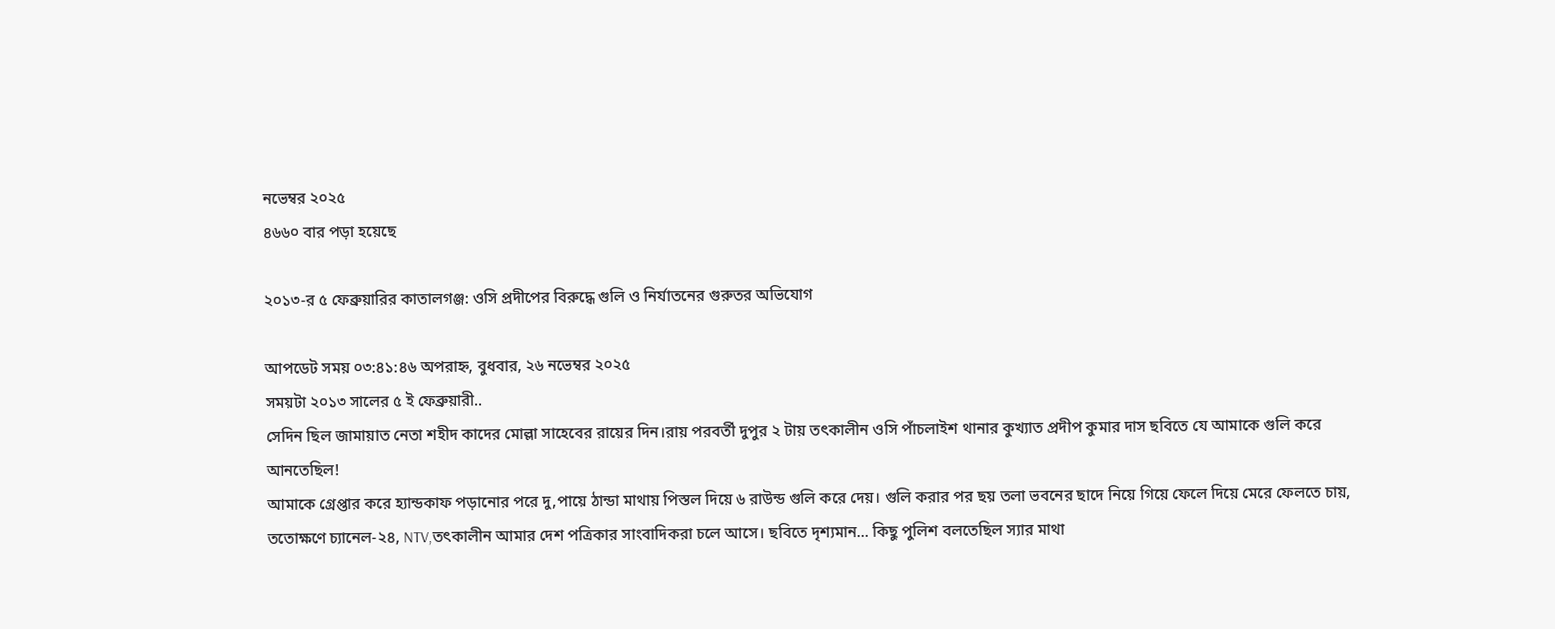নভেম্বর ২০২৫
৪৬৬০ বার পড়া হয়েছে

২০১৩-র ৫ ফেব্রুয়ারির কাতালগঞ্জ: ওসি প্রদীপের বিরুদ্ধে গুলি ও নির্যাতনের গুরুতর অভিযোগ

আপডেট সময় ০৩:৪১:৪৬ অপরাহ্ন, বুধবার, ২৬ নভেম্বর ২০২৫
সময়টা ২০১৩ সালের ৫ ই ফেব্রুয়ারী..
সেদিন ছিল জামায়াত নেতা শহীদ কাদের মোল্লা সাহেবের রায়ের দিন।রায় পরবর্তী দুপুর ২ টায় তৎকালীন ওসি পাঁচলাইশ থানার কুখ্যাত প্রদীপ কুমার দাস ছবিতে যে আমাকে গুলি করে আনতেছিল!
আমাকে গ্রেপ্তার করে হ্যান্ডকাফ পড়ানোর পরে দু,পায়ে ঠান্ডা মাথায় পিস্তল দিয়ে ৬ রাউন্ড গুলি করে দেয়। গুলি করার পর ছয় তলা ভবনের ছাদে নিয়ে গিয়ে ফেলে দিয়ে মেরে ফেলতে চায়, ততোক্ষণে চ্যানেল-২৪, NTV,তৎকালীন আমার দেশ পত্রিকার সাংবাদিকরা চলে আসে। ছবিতে দৃশ্যমান… কিছু পুলিশ বলতেছিল স্যার মাথা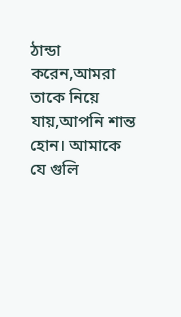ঠান্ডা করেন,আমরা তাকে নিয়ে যায়,আপনি শান্ত হোন। আমাকে যে গুলি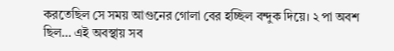করতেছিল সে সময় আগুনের গোলা বের হচ্ছিল বন্দুক দিয়ে। ২ পা অবশ ছিল… এই অবস্থায় সব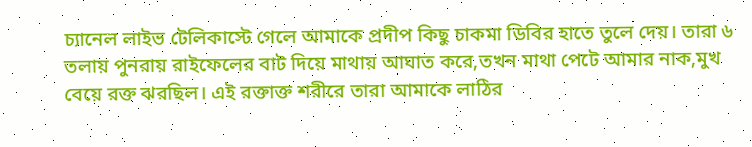চ্যানেল লাইভ টেলিকাস্টে গেলে আমাকে প্রদীপ কিছু চাকমা ডিবির হাতে তুলে দেয়। তারা ৬ তলায় পুনরায় রাইফেলের বাট দিয়ে মাথায় আঘাত করে,তখন মাথা পেটে আমার নাক,মুখ বেয়ে রক্ত ঝরছিল। এই রক্তাক্ত শরীরে তারা আমাকে লাঠির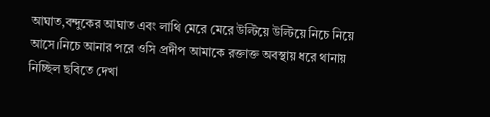আঘাত,বন্দুকের আঘাত এবং লাথি মেরে মেরে উল্টিয়ে উল্টিয়ে নিচে নিয়ে আসে।নিচে আনার পরে ওসি প্রদীপ আমাকে রক্তাক্ত অবস্থায় ধরে থানায় নিচ্ছিল ছবিতে দেখা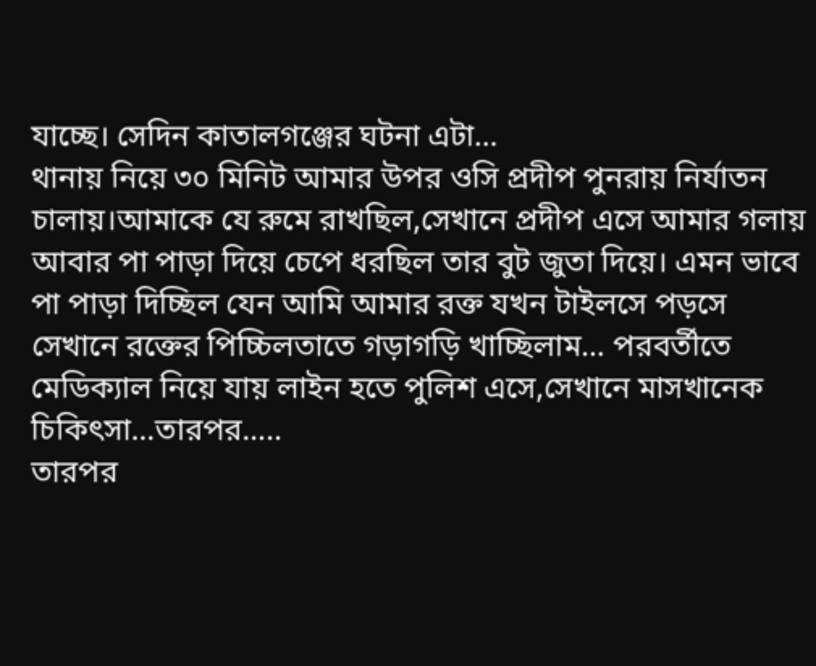যাচ্ছে। সেদিন কাতালগঞ্জের ঘটনা এটা…
থানায় নিয়ে ৩০ মিনিট আমার উপর ওসি প্রদীপ পুনরায় নির্যাতন চালায়।আমাকে যে রুমে রাখছিল,সেখানে প্রদীপ এসে আমার গলায় আবার পা পাড়া দিয়ে চেপে ধরছিল তার বুট জুতা দিয়ে। এমন ভাবে পা পাড়া দিচ্ছিল যেন আমি আমার রক্ত যখন টাইলসে পড়সে সেখানে রক্তের পিচ্চিলতাতে গড়াগড়ি খাচ্ছিলাম… পরবর্তীতে মেডিক্যাল নিয়ে যায় লাইন হতে পুলিশ এসে,সেখানে মাসখানেক চিকিৎসা…তারপর…..
তারপর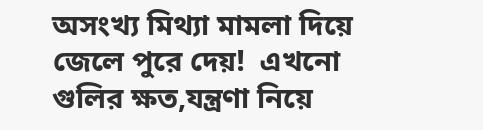অসংখ্য মিথ্যা মামলা দিয়ে জেলে পুরে দেয়!  এখনো গুলির ক্ষত,যন্ত্রণা নিয়ে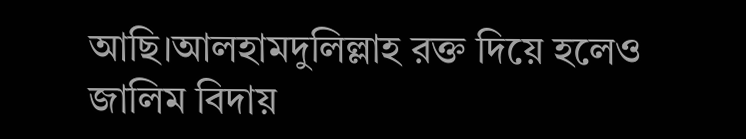আছি।আলহামদুলিল্লাহ রক্ত দিয়ে হলেও জালিম বিদায়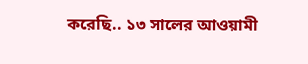করেছি.. ১৩ সালের আওয়ামী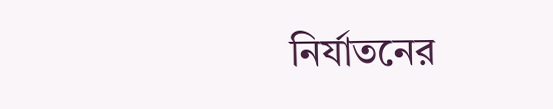নির্যাতনের